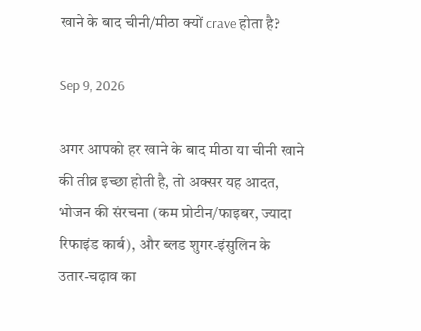खाने के बाद चीनी/मीठा क्यों crave होता है?

Sep 9, 2026

अगर आपको हर खाने के बाद मीठा या चीनी खाने की तीव्र इच्छा होती है, तो अक्सर यह आदत, भोजन की संरचना (कम प्रोटीन/फाइबर, ज्यादा रिफाइंड कार्ब), और ब्लड शुगर-इंसुलिन के उतार-चढ़ाव का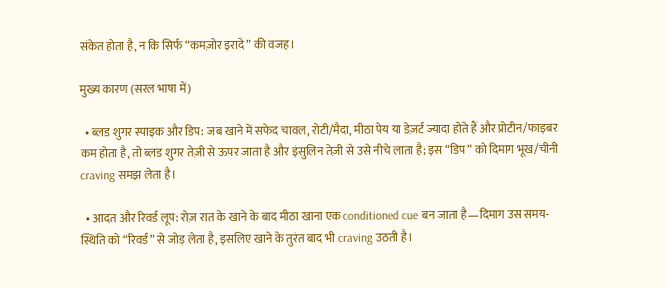संकेत होता है, न कि सिर्फ “कमज़ोर इरादे” की वजह।

मुख्य कारण (सरल भाषा में)

  • ब्लड शुगर स्पाइक और डिप: जब खाने में सफेद चावल, रोटी/मैदा, मीठा पेय या डेज़र्ट ज्यादा होते हैं और प्रोटीन/फाइबर कम होता है, तो ब्लड शुगर तेज़ी से ऊपर जाता है और इंसुलिन तेज़ी से उसे नीचे लाता है; इस “डिप” को दिमाग भूख/चीनी craving समझ लेता है।

  • आदत और रिवर्ड लूप: रोज़ रात के खाने के बाद मीठा खाना एक conditioned cue बन जाता है—दिमाग उस समय-स्थिति को “रिवर्ड” से जोड़ लेता है, इसलिए खाने के तुरंत बाद भी craving उठती है।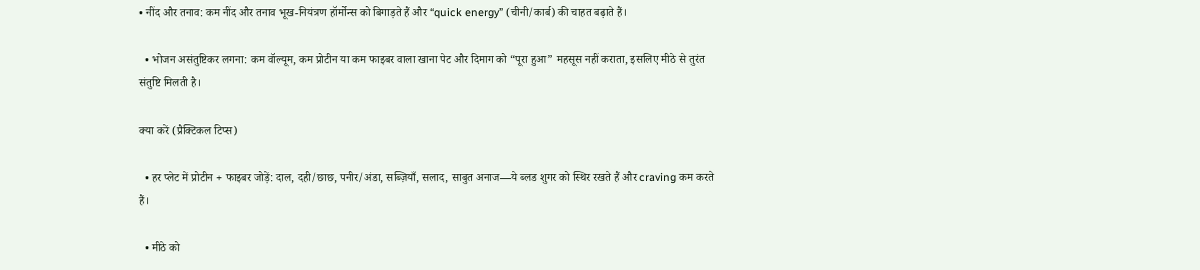• नींद और तनाव: कम नींद और तनाव भूख-नियंत्रण हॉर्मोन्स को बिगाड़ते हैं और “quick energy” (चीनी/कार्ब) की चाहत बढ़ाते हैं।

  • भोजन असंतुष्टिकर लगना: कम वॉल्यूम, कम प्रोटीन या कम फाइबर वाला खाना पेट और दिमाग को “पूरा हुआ” महसूस नहीं कराता, इसलिए मीठे से तुरंत संतुष्टि मिलती है।

क्या करें (प्रैक्टिकल टिप्स)

  • हर प्लेट में प्रोटीन + फाइबर जोड़ें: दाल, दही/छाछ, पनीर/अंडा, सब्ज़ियाँ, सलाद, साबुत अनाज—ये ब्लड शुगर को स्थिर रखते हैं और craving कम करते हैं।

  • मीठे को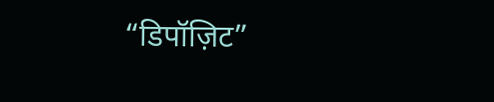“डिपॉज़िट”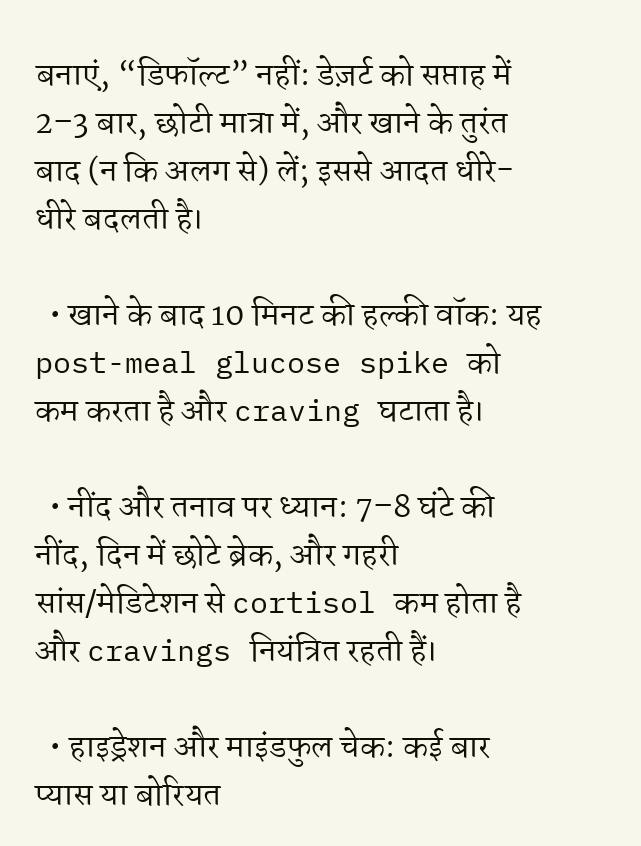बनाएं, “डिफॉल्ट” नहीं: डेज़र्ट को सप्ताह में 2–3 बार, छोटी मात्रा में, और खाने के तुरंत बाद (न कि अलग से) लें; इससे आदत धीरे-धीरे बदलती है।

  • खाने के बाद 10 मिनट की हल्की वॉक: यह post-meal glucose spike को कम करता है और craving घटाता है।

  • नींद और तनाव पर ध्यान: 7–8 घंटे की नींद, दिन में छोटे ब्रेक, और गहरी सांस/मेडिटेशन से cortisol कम होता है और cravings नियंत्रित रहती हैं।

  • हाइड्रेशन और माइंडफुल चेक: कई बार प्यास या बोरियत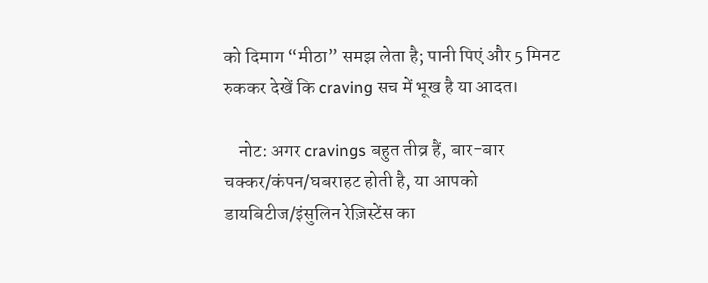को दिमाग “मीठा” समझ लेता है; पानी पिएं और 5 मिनट रुककर देखें कि craving सच में भूख है या आदत।

    नोट: अगर cravings बहुत तीव्र हैं, बार-बार चक्कर/कंपन/घबराहट होती है, या आपको डायबिटीज/इंसुलिन रेज़िस्टेंस का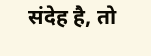संदेह है, तो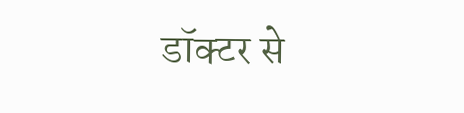डॉक्टर से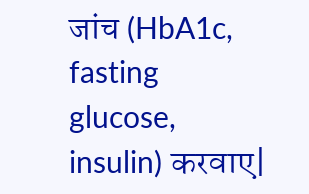जांच (HbA1c, fasting glucose, insulin) करवाए|